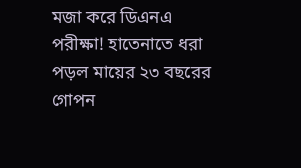মজা করে ডিএনএ পরীক্ষা! হাতেনাতে ধরা পড়ল মায়ের ২৩ বছরের গোপন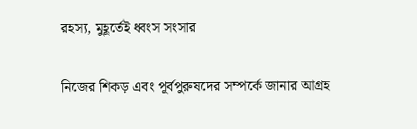রহস্য, মুহূর্তেই ধ্বংস সংসার

নিজের শিকড় এবং পূর্বপুরুষদের সম্পর্কে জানার আগ্রহ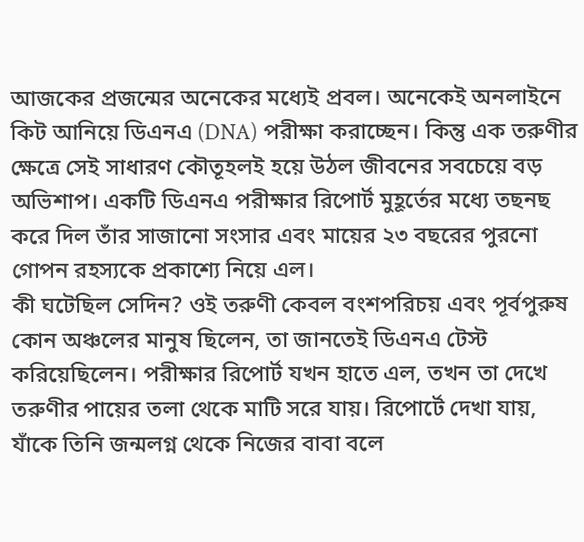আজকের প্রজন্মের অনেকের মধ্যেই প্রবল। অনেকেই অনলাইনে কিট আনিয়ে ডিএনএ (DNA) পরীক্ষা করাচ্ছেন। কিন্তু এক তরুণীর ক্ষেত্রে সেই সাধারণ কৌতূহলই হয়ে উঠল জীবনের সবচেয়ে বড় অভিশাপ। একটি ডিএনএ পরীক্ষার রিপোর্ট মুহূর্তের মধ্যে তছনছ করে দিল তাঁর সাজানো সংসার এবং মায়ের ২৩ বছরের পুরনো গোপন রহস্যকে প্রকাশ্যে নিয়ে এল।
কী ঘটেছিল সেদিন? ওই তরুণী কেবল বংশপরিচয় এবং পূর্বপুরুষ কোন অঞ্চলের মানুষ ছিলেন, তা জানতেই ডিএনএ টেস্ট করিয়েছিলেন। পরীক্ষার রিপোর্ট যখন হাতে এল, তখন তা দেখে তরুণীর পায়ের তলা থেকে মাটি সরে যায়। রিপোর্টে দেখা যায়, যাঁকে তিনি জন্মলগ্ন থেকে নিজের বাবা বলে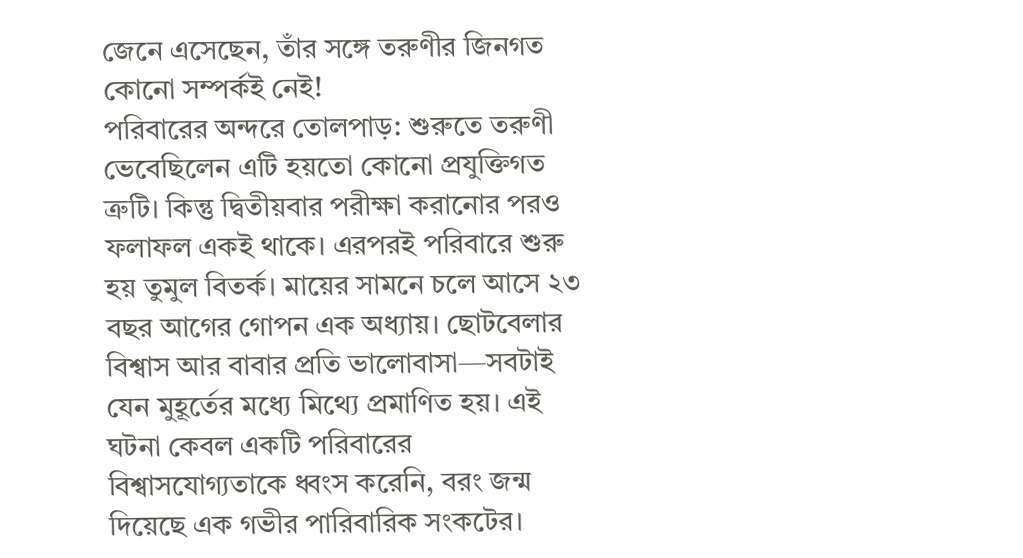জেনে এসেছেন, তাঁর সঙ্গে তরুণীর জিনগত কোনো সম্পর্কই নেই!
পরিবারের অন্দরে তোলপাড়: শুরুতে তরুণী ভেবেছিলেন এটি হয়তো কোনো প্রযুক্তিগত ত্রুটি। কিন্তু দ্বিতীয়বার পরীক্ষা করানোর পরও ফলাফল একই থাকে। এরপরই পরিবারে শুরু হয় তুমুল বিতর্ক। মায়ের সামনে চলে আসে ২৩ বছর আগের গোপন এক অধ্যায়। ছোটবেলার বিশ্বাস আর বাবার প্রতি ভালোবাসা—সবটাই যেন মুহূর্তের মধ্যে মিথ্যে প্রমাণিত হয়। এই ঘটনা কেবল একটি পরিবারের বিশ্বাসযোগ্যতাকে ধ্বংস করেনি, বরং জন্ম দিয়েছে এক গভীর পারিবারিক সংকটের।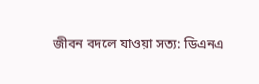জীবন বদলে যাওয়া সত্য: ডিএনএ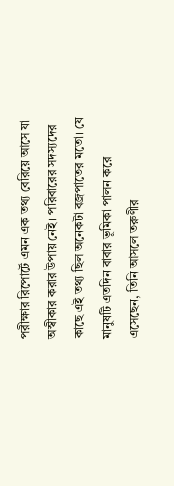পরীক্ষার রিপোর্টে এমন এক তথ্য বেরিয়ে আসে যা অস্বীকার করার উপায় নেই। পরিবারের সদস্যদের কাছে এই তথ্য ছিল অনেকটা বজ্রপাতের মতো। যে মানুষটি এতদিন বাবার ভূমিকা পালন করে এসেছেন, তিনি আসলে তরুণীর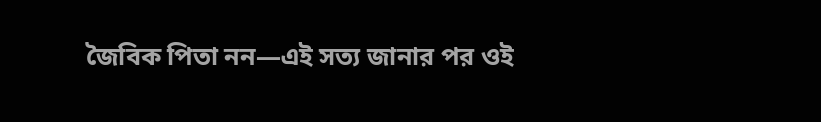জৈবিক পিতা নন—এই সত্য জানার পর ওই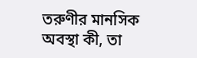তরুণীর মানসিক অবস্থা কী, তা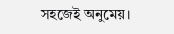সহজেই অনুমেয়।